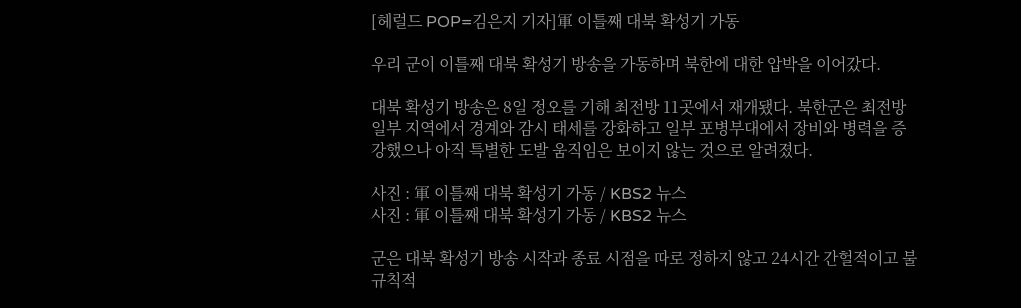[헤럴드 POP=김은지 기자]軍 이틀째 대북 확성기 가동

우리 군이 이틀째 대북 확성기 방송을 가동하며 북한에 대한 압박을 이어갔다.

대북 확성기 방송은 8일 정오를 기해 최전방 11곳에서 재개됐다. 북한군은 최전방 일부 지역에서 경계와 감시 태세를 강화하고 일부 포병부대에서 장비와 병력을 증강했으나 아직 특별한 도발 움직임은 보이지 않는 것으로 알려졌다.

사진 : 軍 이틀째 대북 확성기 가동 / KBS2 뉴스
사진 : 軍 이틀째 대북 확성기 가동 / KBS2 뉴스

군은 대북 확성기 방송 시작과 종료 시점을 따로 정하지 않고 24시간 간헐적이고 불규칙적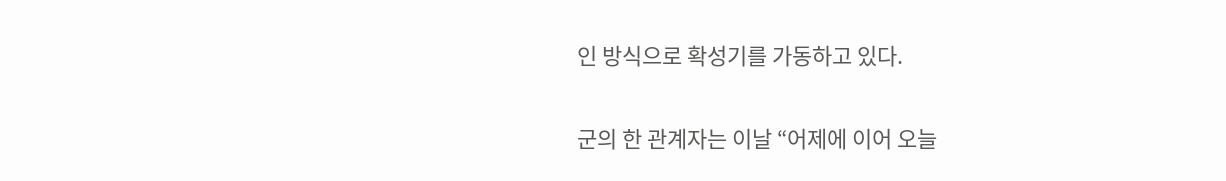인 방식으로 확성기를 가동하고 있다.

군의 한 관계자는 이날 “어제에 이어 오늘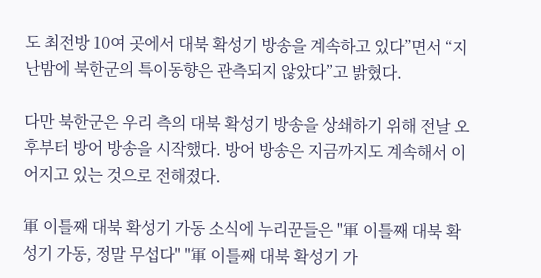도 최전방 10여 곳에서 대북 확성기 방송을 계속하고 있다”면서 “지난밤에 북한군의 특이동향은 관측되지 않았다”고 밝혔다.

다만 북한군은 우리 측의 대북 확성기 방송을 상쇄하기 위해 전날 오후부터 방어 방송을 시작했다. 방어 방송은 지금까지도 계속해서 이어지고 있는 것으로 전해졌다.

軍 이틀째 대북 확성기 가동 소식에 누리꾼들은 "軍 이틀째 대북 확성기 가동, 정말 무섭다" "軍 이틀째 대북 확성기 가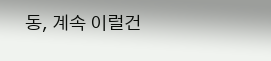동, 계속 이럴건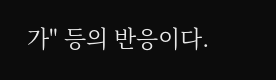가" 등의 반응이다.